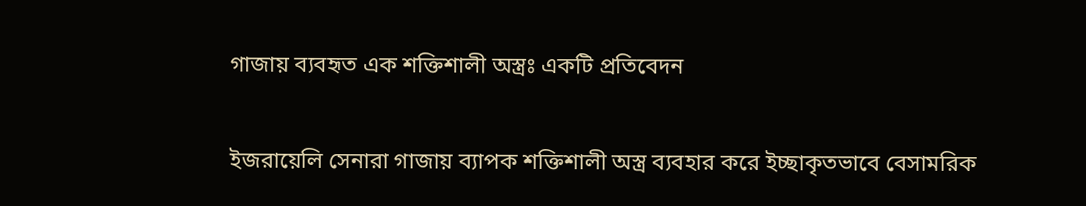গাজায় ব্যবহৃত এক শক্তিশালী অস্ত্রঃ একটি প্রতিবেদন

ইজরায়েলি সেনারা গাজায় ব্যাপক শক্তিশালী অস্ত্র ব্যবহার করে ইচ্ছাকৃতভাবে বেসামরিক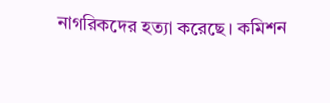নাগরিকদের হত্যা করেছে। কমিশন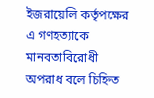ইজরায়েলি কর্তৃপক্ষের এ গণহত্যাকে মানবতাবিরোধী অপরাধ বলে চিহ্নিত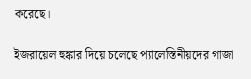করেছে।

ইজরায়েল হুঙ্কার দিয়ে চলেছে প্যালেস্তিনীয়দের গাজা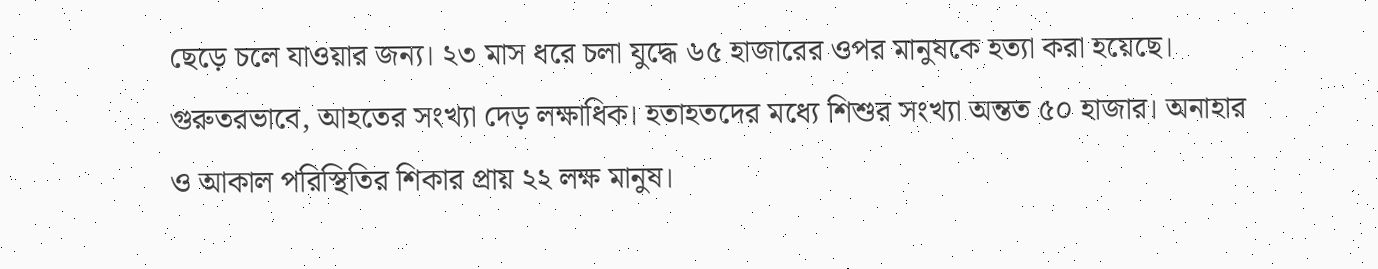ছেড়ে চলে যাওয়ার জন্য। ২৩ মাস ধরে চলা যুদ্ধে ৬৫ হাজারের ওপর মানুষকে হত্যা করা হয়েছে। গুরুতরভাবে, আহতের সংখ্যা দেড় লক্ষাধিক। হতাহতদের মধ্যে শিশুর সংখ্যা অন্তত ৫০ হাজার। অনাহার ও আকাল পরিস্থিতির শিকার প্রায় ২২ লক্ষ মানুষ।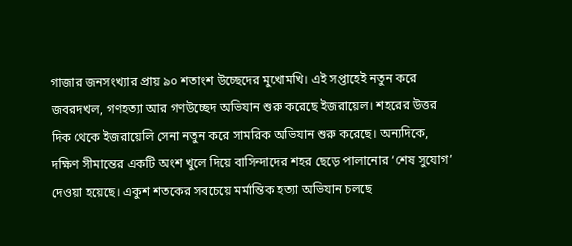গাজার জনসংখ্যার প্রায় ৯০ শতাংশ উচ্ছেদের মুখোমখি। এই সপ্তাহেই নতুন করে জবরদখল, গণহত্যা আর গণউচ্ছেদ অভিযান শুরু করেছে ইজরায়েল। শহরের উত্তর দিক থেকে ইজরায়েলি সেনা নতুন করে সামরিক অভিযান শুরু করেছে। অন্যদিকে, দক্ষিণ সীমান্তের একটি অংশ খুলে দিয়ে বাসিন্দাদের শহর ছেড়ে পালানোর ‘শেষ সুযোগ’ দেওয়া হয়েছে। একুশ শতকের সবচেয়ে মর্মান্তিক হত্যা অভিযান চলছে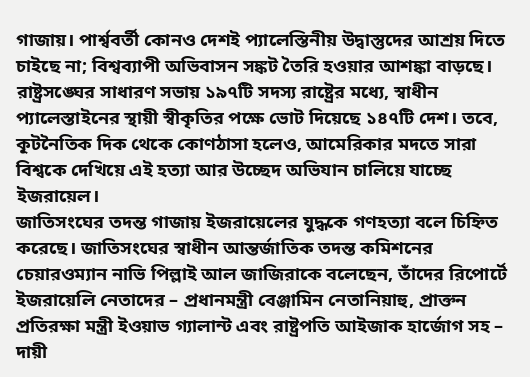গাজায়। পার্শ্ববর্তী কোনও দেশই প্যালেস্তিনীয় উদ্বাস্তুদের আশ্রয় দিতে চাইছে না; বিশ্বব্যাপী অভিবাসন সঙ্কট তৈরি হওয়ার আশঙ্কা বাড়ছে।
রাষ্ট্রসঙ্ঘের সাধারণ সভায় ১৯৭টি সদস্য রাষ্ট্রের মধ্যে, স্বাধীন প্যালেস্তাইনের স্থায়ী স্বীকৃতির পক্ষে ভোট দিয়েছে ১৪৭টি দেশ। তবে, কূটনৈতিক দিক থেকে কোণঠাসা হলেও, আমেরিকার মদতে সারা বিশ্বকে দেখিয়ে এই হত্যা আর উচ্ছেদ অভিযান চালিয়ে যাচ্ছে ইজরায়েল।
জাতিসংঘের তদন্ত গাজায় ইজরায়েলের যুদ্ধকে গণহত্যা বলে চিহ্নিত করেছে। জাতিসংঘের স্বাধীন আন্তর্জাতিক তদন্ত কমিশনের চেয়ারওম্যান নাভি পিল্লাই আল জাজিরাকে বলেছেন, তাঁদের রিপোর্টে ইজরায়েলি নেতাদের – প্রধানমন্ত্রী বেঞ্জামিন নেতানিয়াহু, প্রাক্তন প্রতিরক্ষা মন্ত্রী ইওয়াভ গ্যালান্ট এবং রাষ্ট্রপতি আইজাক হার্জোগ সহ – দায়ী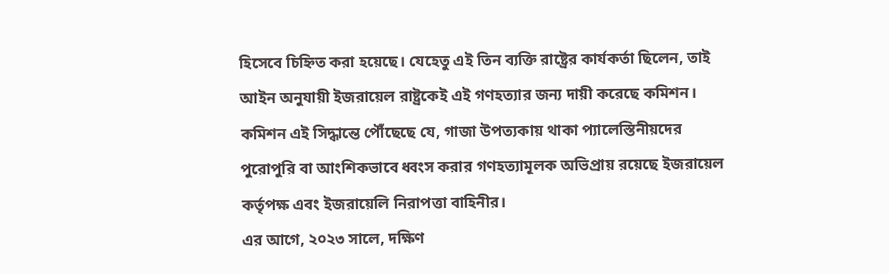হিসেবে চিহ্নিত করা হয়েছে। যেহেতু এই তিন ব্যক্তি রাষ্ট্রের কার্যকর্তা ছিলেন, তাই আইন অনুযায়ী ইজরায়েল রাষ্ট্রকেই এই গণহত্যার জন্য দায়ী করেছে কমিশন। কমিশন এই সিদ্ধান্তে পৌঁছেছে যে, গাজা উপত্যকায় থাকা প্যালেস্তিনীয়দের পুরোপুরি বা আংশিকভাবে ধ্বংস করার গণহত্যামূলক অভিপ্রায় রয়েছে ইজরায়েল কর্তৃপক্ষ এবং ইজরায়েলি নিরাপত্তা বাহিনীর।
এর আগে, ২০২৩ সালে, দক্ষিণ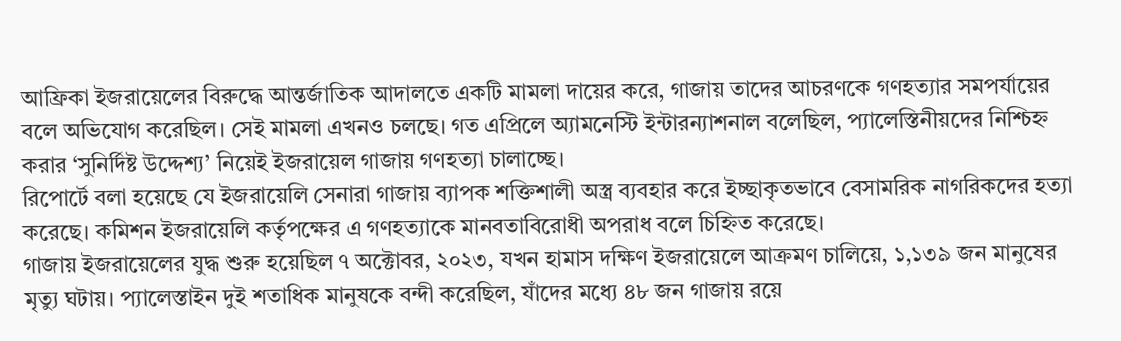আফ্রিকা ইজরায়েলের বিরুদ্ধে আন্তর্জাতিক আদালতে একটি মামলা দায়ের করে, গাজায় তাদের আচরণকে গণহত্যার সমপর্যায়ের বলে অভিযোগ করেছিল। সেই মামলা এখনও চলছে। গত এপ্রিলে অ্যামনেস্টি ইন্টারন্যাশনাল বলেছিল, প্যালেস্তিনীয়দের নিশ্চিহ্ন করার ‘সুনির্দিষ্ট উদ্দেশ্য’ নিয়েই ইজরায়েল গাজায় গণহত্যা চালাচ্ছে।
রিপোর্টে বলা হয়েছে যে ইজরায়েলি সেনারা গাজায় ব্যাপক শক্তিশালী অস্ত্র ব্যবহার করে ইচ্ছাকৃতভাবে বেসামরিক নাগরিকদের হত্যা করেছে। কমিশন ইজরায়েলি কর্তৃপক্ষের এ গণহত্যাকে মানবতাবিরোধী অপরাধ বলে চিহ্নিত করেছে।
গাজায় ইজরায়েলের যুদ্ধ শুরু হয়েছিল ৭ অক্টোবর, ২০২৩, যখন হামাস দক্ষিণ ইজরায়েলে আক্রমণ চালিয়ে, ১,১৩৯ জন মানুষের মৃত্যু ঘটায়। প্যালেস্তাইন দুই শতাধিক মানুষকে বন্দী করেছিল, যাঁদের মধ্যে ৪৮ জন গাজায় রয়ে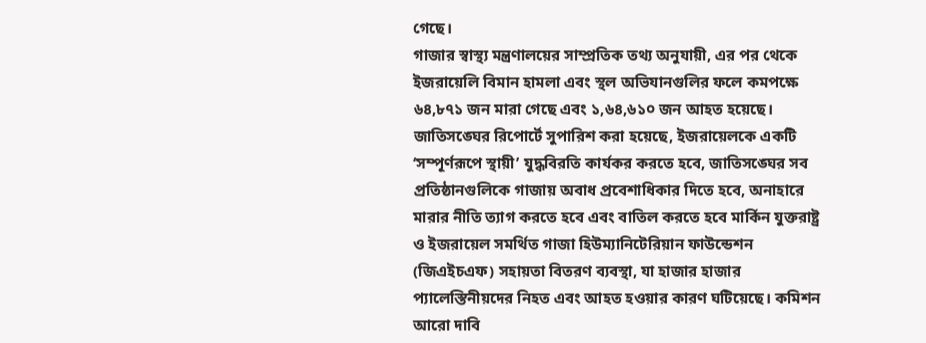গেছে।
গাজার স্বাস্থ্য মন্ত্রণালয়ের সাম্প্রতিক তথ্য অনুযায়ী, এর পর থেকে ইজরায়েলি বিমান হামলা এবং স্থল অভিযানগুলির ফলে কমপক্ষে ৬৪,৮৭১ জন মারা গেছে এবং ১,৬৪,৬১০ জন আহত হয়েছে।
জাতিসঙ্ঘের রিপোর্টে সুপারিশ করা হয়েছে, ইজরায়েলকে একটি ‘সম্পূর্ণরূপে স্থায়ী’ যুদ্ধবিরতি কার্যকর করতে হবে, জাতিসঙ্ঘের সব প্রতিষ্ঠানগুলিকে গাজায় অবাধ প্রবেশাধিকার দিতে হবে, অনাহারে মারার নীতি ত্যাগ করতে হবে এবং বাতিল করতে হবে মার্কিন যুক্তরাষ্ট্র ও ইজরায়েল সমর্থিত গাজা হিউম্যানিটেরিয়ান ফাউন্ডেশন (জিএইচএফ) সহায়তা বিতরণ ব্যবস্থা, যা হাজার হাজার প্যালেস্তিনীয়দের নিহত এবং আহত হওয়ার কারণ ঘটিয়েছে। কমিশন আরো দাবি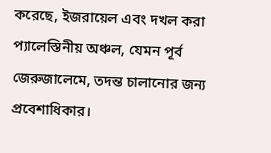করেছে, ইজরায়েল এবং দখল করা প্যালেস্তিনীয় অঞ্চল, যেমন পূর্ব জেরুজালেমে, তদন্ত চালানোর জন্য প্রবেশাধিকার।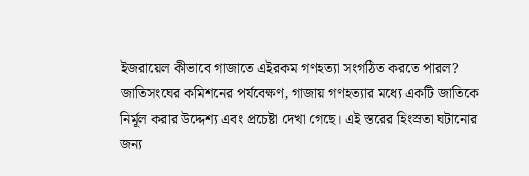ইজরায়েল কীভাবে গাজাতে এইরকম গণহত্যা সংগঠিত করতে পারল?
জাতিসংঘের কমিশনের পর্যবেক্ষণ, গাজায় গণহত্যার মধ্যে একটি জাতিকে নির্মূল করার উদ্দেশ্য এবং প্রচেষ্টা দেখা গেছে। এই স্তরের হিংস্রতা ঘটানোর জন্য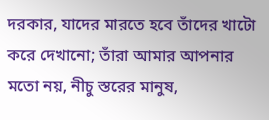দরকার, যাদের মারতে হবে তাঁদের খাটো করে দেখানো; তাঁরা আমার আপনার মতো নয়, নীচু স্তরের মানুষ,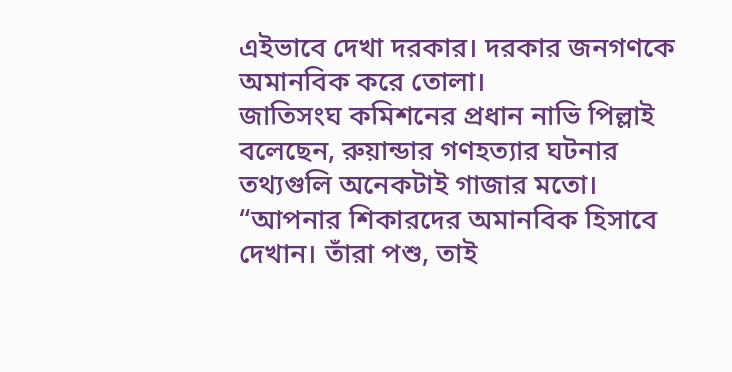এইভাবে দেখা দরকার। দরকার জনগণকে অমানবিক করে তোলা।
জাতিসংঘ কমিশনের প্রধান নাভি পিল্লাই বলেছেন, রুয়ান্ডার গণহত্যার ঘটনার তথ্যগুলি অনেকটাই গাজার মতো। “আপনার শিকারদের অমানবিক হিসাবে দেখান। তাঁরা পশু, তাই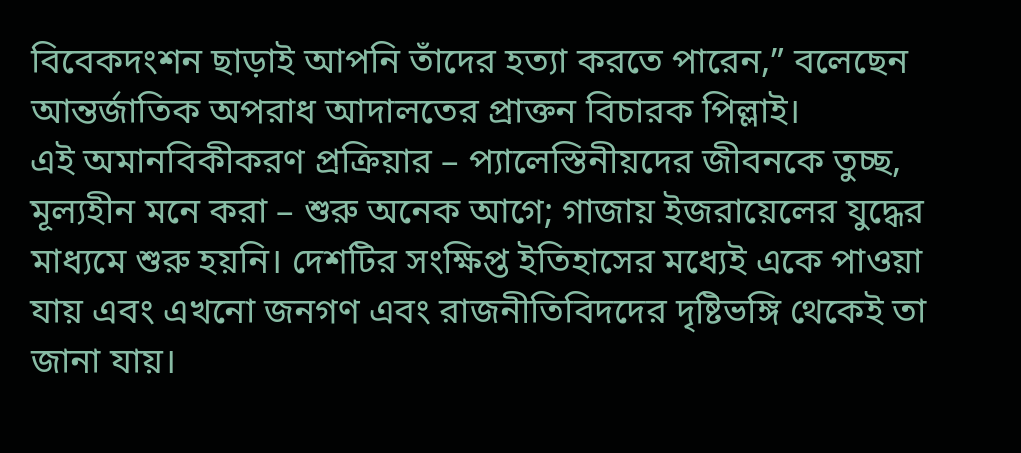বিবেকদংশন ছাড়াই আপনি তাঁদের হত্যা করতে পারেন,” বলেছেন আন্তর্জাতিক অপরাধ আদালতের প্রাক্তন বিচারক পিল্লাই।
এই অমানবিকীকরণ প্রক্রিয়ার – প্যালেস্তিনীয়দের জীবনকে তুচ্ছ, মূল্যহীন মনে করা – শুরু অনেক আগে; গাজায় ইজরায়েলের যুদ্ধের মাধ্যমে শুরু হয়নি। দেশটির সংক্ষিপ্ত ইতিহাসের মধ্যেই একে পাওয়া যায় এবং এখনো জনগণ এবং রাজনীতিবিদদের দৃষ্টিভঙ্গি থেকেই তা জানা যায়।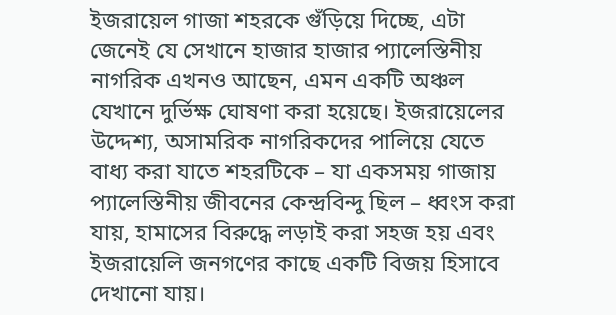ইজরায়েল গাজা শহরকে গুঁড়িয়ে দিচ্ছে, এটা জেনেই যে সেখানে হাজার হাজার প্যালেস্তিনীয় নাগরিক এখনও আছেন, এমন একটি অঞ্চল যেখানে দুর্ভিক্ষ ঘোষণা করা হয়েছে। ইজরায়েলের উদ্দেশ্য, অসামরিক নাগরিকদের পালিয়ে যেতে বাধ্য করা যাতে শহরটিকে – যা একসময় গাজায় প্যালেস্তিনীয় জীবনের কেন্দ্রবিন্দু ছিল – ধ্বংস করা যায়, হামাসের বিরুদ্ধে লড়াই করা সহজ হয় এবং ইজরায়েলি জনগণের কাছে একটি বিজয় হিসাবে দেখানো যায়।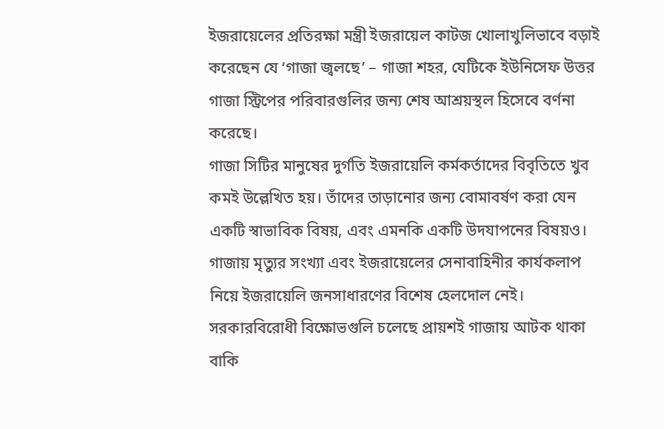ইজরায়েলের প্রতিরক্ষা মন্ত্রী ইজরায়েল কাটজ খোলাখুলিভাবে বড়াই করেছেন যে ‘গাজা জ্বলছে’ – গাজা শহর, যেটিকে ইউনিসেফ উত্তর গাজা স্ট্রিপের পরিবারগুলির জন্য শেষ আশ্রয়স্থল হিসেবে বর্ণনা করেছে।
গাজা সিটির মানুষের দুর্গতি ইজরায়েলি কর্মকর্তাদের বিবৃতিতে খুব কমই উল্লেখিত হয়। তাঁদের তাড়ানোর জন্য বোমাবর্ষণ করা যেন একটি স্বাভাবিক বিষয়, এবং এমনকি একটি উদযাপনের বিষয়ও। গাজায় মৃত্যুর সংখ্যা এবং ইজরায়েলের সেনাবাহিনীর কার্যকলাপ নিয়ে ইজরায়েলি জনসাধারণের বিশেষ হেলদোল নেই। সরকারবিরোধী বিক্ষোভগুলি চলেছে প্রায়শই গাজায় আটক থাকা বাকি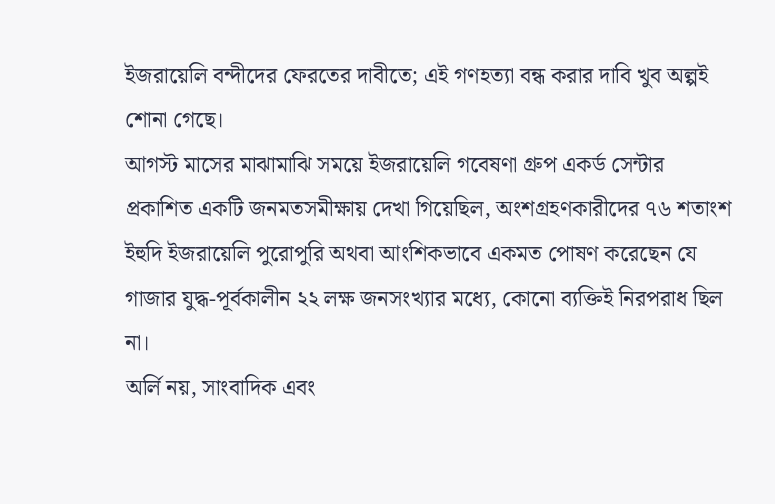ইজরায়েলি বন্দীদের ফেরতের দাবীতে; এই গণহত্যা বন্ধ করার দাবি খুব অল্পই শোনা গেছে।
আগস্ট মাসের মাঝামাঝি সময়ে ইজরায়েলি গবেষণা গ্রুপ একর্ড সেন্টার প্রকাশিত একটি জনমতসমীক্ষায় দেখা গিয়েছিল, অংশগ্রহণকারীদের ৭৬ শতাংশ ইহুদি ইজরায়েলি পুরোপুরি অথবা আংশিকভাবে একমত পোষণ করেছেন যে গাজার যুদ্ধ-পূর্বকালীন ২২ লক্ষ জনসংখ্যার মধ্যে, কোনো ব্যক্তিই নিরপরাধ ছিল না।
অর্লি নয়, সাংবাদিক এবং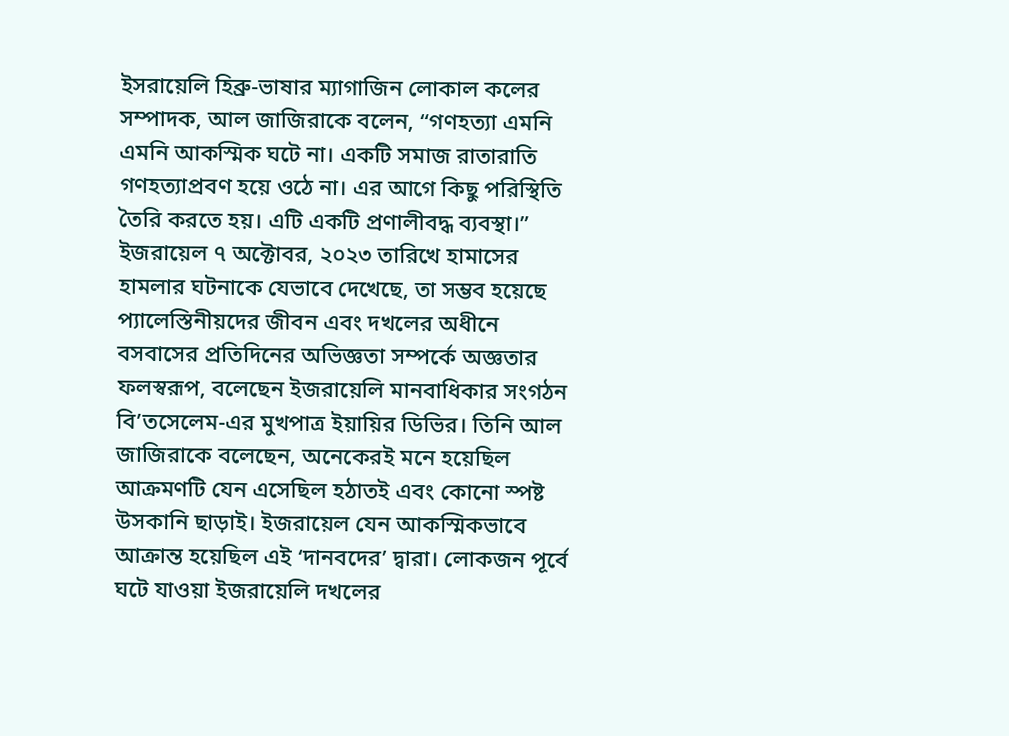ইসরায়েলি হিব্রু-ভাষার ম্যাগাজিন লোকাল কলের সম্পাদক, আল জাজিরাকে বলেন, “গণহত্যা এমনি এমনি আকস্মিক ঘটে না। একটি সমাজ রাতারাতি গণহত্যাপ্রবণ হয়ে ওঠে না। এর আগে কিছু পরিস্থিতি তৈরি করতে হয়। এটি একটি প্রণালীবদ্ধ ব্যবস্থা।”
ইজরায়েল ৭ অক্টোবর, ২০২৩ তারিখে হামাসের হামলার ঘটনাকে যেভাবে দেখেছে, তা সম্ভব হয়েছে প্যালেস্তিনীয়দের জীবন এবং দখলের অধীনে বসবাসের প্রতিদিনের অভিজ্ঞতা সম্পর্কে অজ্ঞতার ফলস্বরূপ, বলেছেন ইজরায়েলি মানবাধিকার সংগঠন বি’তসেলেম-এর মুখপাত্র ইয়ায়ির ডিভির। তিনি আল জাজিরাকে বলেছেন, অনেকেরই মনে হয়েছিল আক্রমণটি যেন এসেছিল হঠাতই এবং কোনো স্পষ্ট উসকানি ছাড়াই। ইজরায়েল যেন আকস্মিকভাবে আক্রান্ত হয়েছিল এই ‘দানবদের’ দ্বারা। লোকজন পূর্বে ঘটে যাওয়া ইজরায়েলি দখলের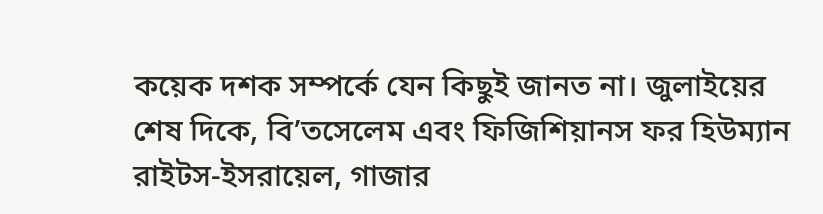কয়েক দশক সম্পর্কে যেন কিছুই জানত না। জুলাইয়ের শেষ দিকে, বি’তসেলেম এবং ফিজিশিয়ানস ফর হিউম্যান রাইটস-ইসরায়েল, গাজার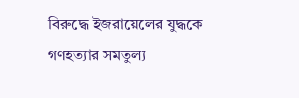বিরুদ্ধে ইজরায়েলের যুদ্ধকে গণহত্যার সমতুল্য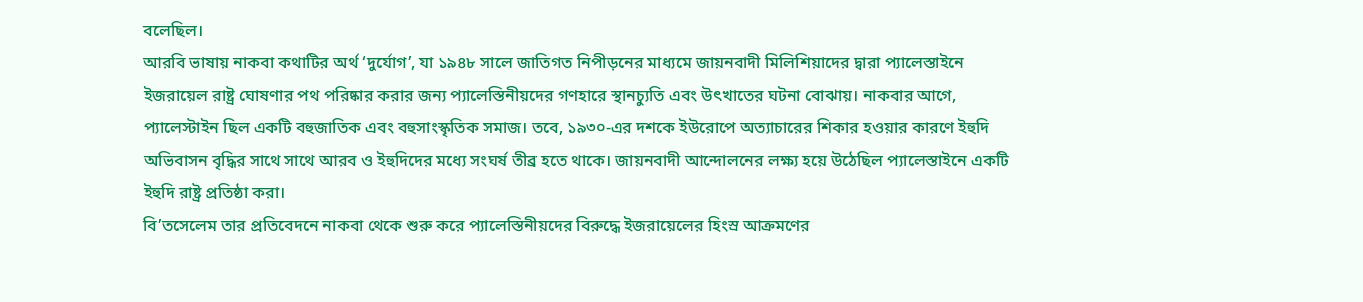বলেছিল।
আরবি ভাষায় নাকবা কথাটির অর্থ ‘দুর্যোগ’, যা ১৯৪৮ সালে জাতিগত নিপীড়নের মাধ্যমে জায়নবাদী মিলিশিয়াদের দ্বারা প্যালেস্তাইনে ইজরায়েল রাষ্ট্র ঘোষণার পথ পরিষ্কার করার জন্য প্যালেস্তিনীয়দের গণহারে স্থানচ্যুতি এবং উৎখাতের ঘটনা বোঝায়। নাকবার আগে, প্যালেস্টাইন ছিল একটি বহুজাতিক এবং বহুসাংস্কৃতিক সমাজ। তবে, ১৯৩০-এর দশকে ইউরোপে অত্যাচারের শিকার হওয়ার কারণে ইহুদি অভিবাসন বৃদ্ধির সাথে সাথে আরব ও ইহুদিদের মধ্যে সংঘর্ষ তীব্র হতে থাকে। জায়নবাদী আন্দোলনের লক্ষ্য হয়ে উঠেছিল প্যালেস্তাইনে একটি ইহুদি রাষ্ট্র প্রতিষ্ঠা করা।
বি’তসেলেম তার প্রতিবেদনে নাকবা থেকে শুরু করে প্যালেস্তিনীয়দের বিরুদ্ধে ইজরায়েলের হিংস্র আক্রমণের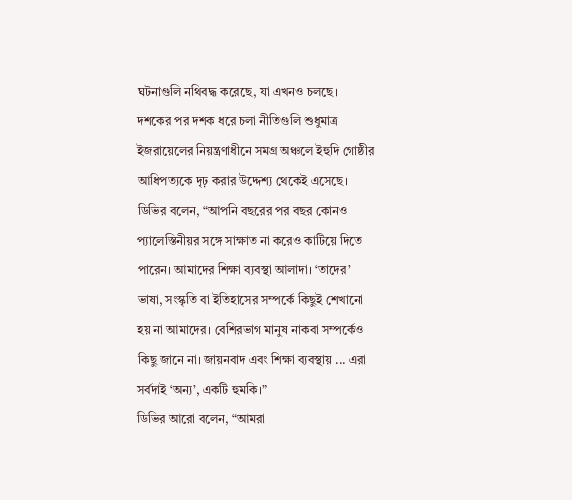ঘটনাগুলি নথিবদ্ধ করেছে, যা এখনও চলছে। দশকের পর দশক ধরে চলা নীতিগুলি শুধুমাত্র ইজরায়েলের নিয়ন্ত্রণাধীনে সমগ্র অঞ্চলে ইহুদি গোষ্ঠীর আধিপত্যকে দৃঢ় করার উদ্দেশ্য থেকেই এসেছে।
ডিভির বলেন, “আপনি বছরের পর বছর কোনও প্যালেস্তিনীয়র সঙ্গে সাক্ষাত না করেও কাটিয়ে দিতে পারেন। আমাদের শিক্ষা ব্যবস্থা আলাদা। ‘তাদের’ ভাষা, সংস্কৃতি বা ইতিহাসের সম্পর্কে কিছুই শেখানো হয় না আমাদের। বেশিরভাগ মানুষ নাকবা সম্পর্কেও কিছু জানে না। জায়নবাদ এবং শিক্ষা ব্যবস্থায় ... এরা সর্বদাই ‘অন্য’, একটি হুমকি।”
ডিভির আরো বলেন, “আমরা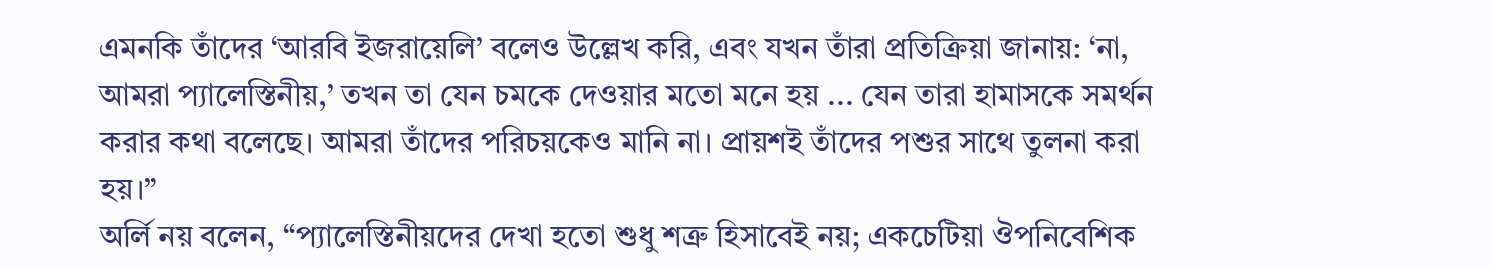এমনকি তাঁদের ‘আরবি ইজরায়েলি’ বলেও উল্লেখ করি, এবং যখন তাঁরা প্রতিক্রিয়া জানায়: ‘না, আমরা প্যালেস্তিনীয়,’ তখন তা যেন চমকে দেওয়ার মতো মনে হয় ... যেন তারা হামাসকে সমর্থন করার কথা বলেছে। আমরা তাঁদের পরিচয়কেও মানি না। প্রায়শই তাঁদের পশুর সাথে তুলনা করা হয়।”
অর্লি নয় বলেন, “প্যালেস্তিনীয়দের দেখা হতো শুধু শত্রু হিসাবেই নয়; একচেটিয়া ঔপনিবেশিক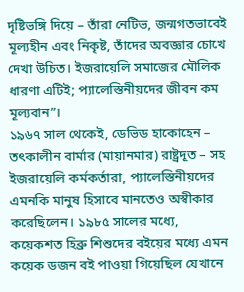দৃষ্টিভঙ্গি দিয়ে – তাঁরা নেটিভ, জন্মগতভাবেই মূল্যহীন এবং নিকৃষ্ট, তাঁদের অবজ্ঞার চোখে দেখা উচিত। ইজরায়েলি সমাজের মৌলিক ধারণা এটিই; প্যালেস্তিনীয়দের জীবন কম মূল্যবান”।
১৯৬৭ সাল থেকেই, ডেভিড হাকোহেন – তৎকালীন বার্মার (মায়ানমার) রাষ্ট্রদূত – সহ ইজরায়েলি কর্মকর্তারা, প্যালেস্তিনীয়দের এমনকি মানুষ হিসাবে মানতেও অস্বীকার করেছিলেন। ১৯৮৫ সালের মধ্যে, কয়েকশত হিব্রু শিশুদের বইয়ের মধ্যে এমন কয়েক ডজন বই পাওয়া গিয়েছিল যেখানে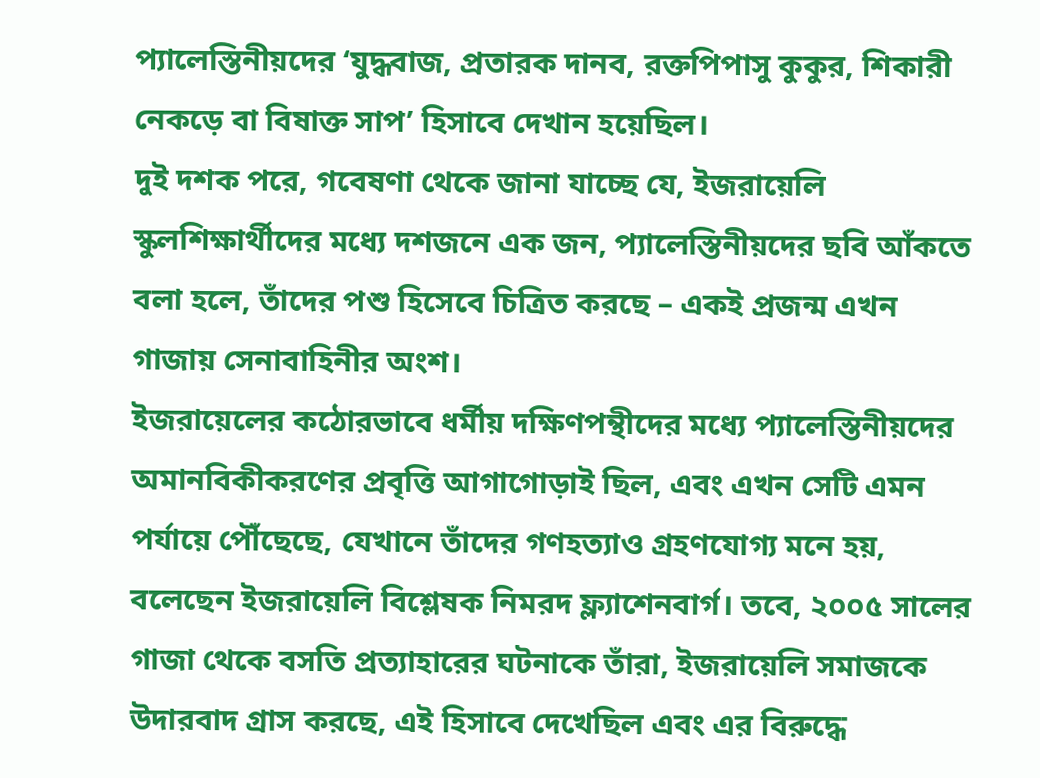প্যালেস্তিনীয়দের ‘যুদ্ধবাজ, প্রতারক দানব, রক্তপিপাসু কুকুর, শিকারী নেকড়ে বা বিষাক্ত সাপ’ হিসাবে দেখান হয়েছিল।
দুই দশক পরে, গবেষণা থেকে জানা যাচ্ছে যে, ইজরায়েলি স্কুলশিক্ষার্থীদের মধ্যে দশজনে এক জন, প্যালেস্তিনীয়দের ছবি আঁকতে বলা হলে, তাঁদের পশু হিসেবে চিত্রিত করছে – একই প্রজন্ম এখন গাজায় সেনাবাহিনীর অংশ।
ইজরায়েলের কঠোরভাবে ধর্মীয় দক্ষিণপন্থীদের মধ্যে প্যালেস্তিনীয়দের অমানবিকীকরণের প্রবৃত্তি আগাগোড়াই ছিল, এবং এখন সেটি এমন পর্যায়ে পৌঁছেছে, যেখানে তাঁদের গণহত্যাও গ্রহণযোগ্য মনে হয়, বলেছেন ইজরায়েলি বিশ্লেষক নিমরদ ফ্ল্যাশেনবার্গ। তবে, ২০০৫ সালের গাজা থেকে বসতি প্রত্যাহারের ঘটনাকে তাঁরা, ইজরায়েলি সমাজকে উদারবাদ গ্রাস করছে, এই হিসাবে দেখেছিল এবং এর বিরুদ্ধে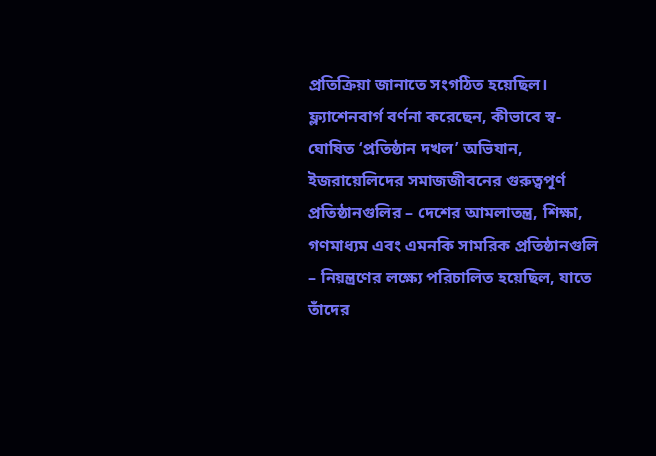প্রতিক্রিয়া জানাতে সংগঠিত হয়েছিল।
ফ্ল্যাশেনবার্গ বর্ণনা করেছেন, কীভাবে স্ব-ঘোষিত ‘প্রতিষ্ঠান দখল’ অভিযান, ইজরায়েলিদের সমাজজীবনের গুরুত্বপূর্ণ প্রতিষ্ঠানগুলির – দেশের আমলাতন্ত্র, শিক্ষা, গণমাধ্যম এবং এমনকি সামরিক প্রতিষ্ঠানগুলি – নিয়ন্ত্রণের লক্ষ্যে পরিচালিত হয়েছিল, যাতে তাঁদের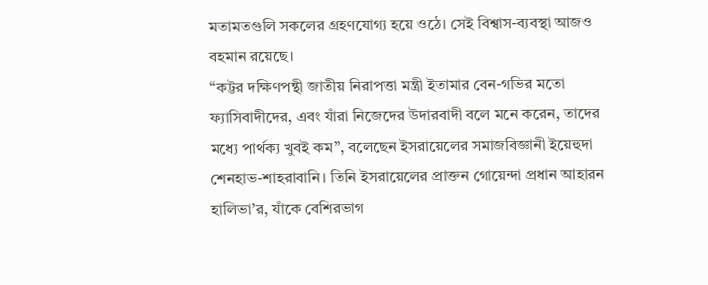মতামতগুলি সকলের গ্রহণযোগ্য হয়ে ওঠে। সেই বিশ্বাস-ব্যবস্থা আজও বহমান রয়েছে।
“কট্টর দক্ষিণপন্থী জাতীয় নিরাপত্তা মন্ত্রী ইতামার বেন-গভির মতো ফ্যাসিবাদীদের, এবং যাঁরা নিজেদের উদারবাদী বলে মনে করেন, তাদের মধ্যে পার্থক্য খুবই কম”, বলেছেন ইসরায়েলের সমাজবিজ্ঞানী ইয়েহুদা শেনহাভ-শাহরাবানি। তিনি ইসরায়েলের প্রাক্তন গোয়েন্দা প্রধান আহারন হালিভা’র, যাঁকে বেশিরভাগ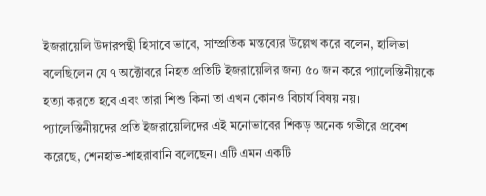ইজরায়েলি উদারপন্থী হিসাবে ভাবে, সাম্প্রতিক মন্তব্যের উল্লেখ করে বলেন, হালিভা বলেছিলেন যে ৭ অক্টোবরে নিহত প্রতিটি ইজরায়েলির জন্য ৫০ জন করে প্যালেস্তিনীয়কে হত্যা করতে হবে এবং তারা শিশু কিনা তা এখন কোনও বিচার্য বিষয় নয়।
প্যালেস্তিনীয়দের প্রতি ইজরায়েলিদের এই মনোভাবের শিকড় অনেক গভীরে প্রবেশ করেছে, শেনহাভ-শাহরাবানি বলেছেন। এটি এমন একটি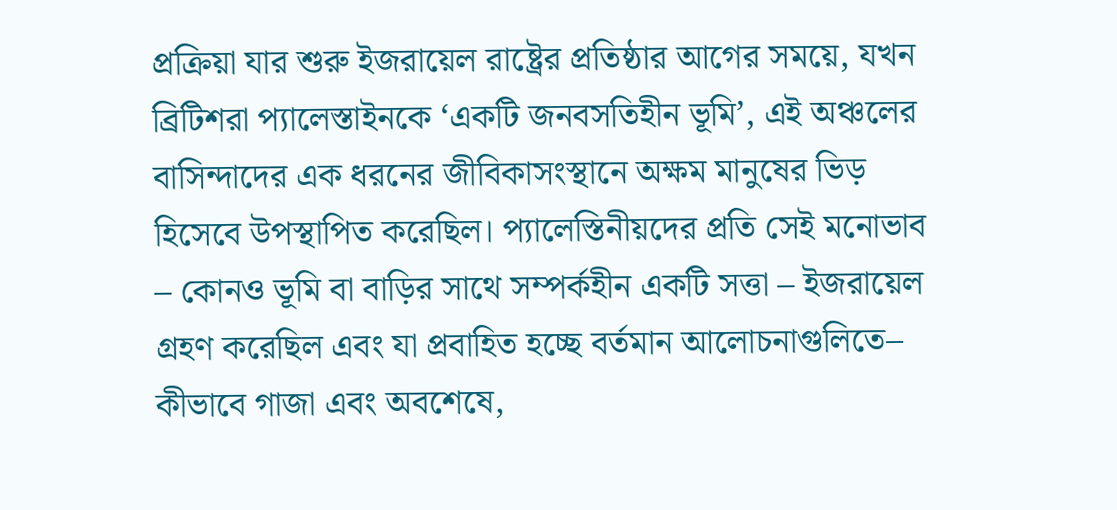প্রক্রিয়া যার শুরু ইজরায়েল রাষ্ট্রের প্রতিষ্ঠার আগের সময়ে, যখন ব্রিটিশরা প্যালেস্তাইনকে ‘একটি জনবসতিহীন ভূমি’, এই অঞ্চলের বাসিন্দাদের এক ধরনের জীবিকাসংস্থানে অক্ষম মানুষের ভিড় হিসেবে উপস্থাপিত করেছিল। প্যালেস্তিনীয়দের প্রতি সেই মনোভাব – কোনও ভূমি বা বাড়ির সাথে সম্পর্কহীন একটি সত্তা – ইজরায়েল গ্রহণ করেছিল এবং যা প্রবাহিত হচ্ছে বর্তমান আলোচনাগুলিতে– কীভাবে গাজা এবং অবশেষে,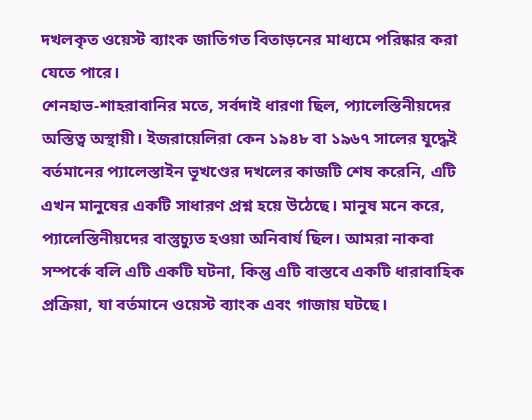দখলকৃত ওয়েস্ট ব্যাংক জাতিগত বিতাড়নের মাধ্যমে পরিষ্কার করা যেতে পারে।
শেনহাভ-শাহরাবানির মতে, সর্বদাই ধারণা ছিল, প্যালেস্তিনীয়দের অস্তিত্ব অস্থায়ী। ইজরায়েলিরা কেন ১৯৪৮ বা ১৯৬৭ সালের যুদ্ধেই বর্তমানের প্যালেস্তাইন ভূখণ্ডের দখলের কাজটি শেষ করেনি, এটি এখন মানুষের একটি সাধারণ প্রশ্ন হয়ে উঠেছে। মানুষ মনে করে, প্যালেস্তিনীয়দের বাস্তুচ্যুত হওয়া অনিবার্য ছিল। আমরা নাকবা সম্পর্কে বলি এটি একটি ঘটনা, কিন্তু এটি বাস্তবে একটি ধারাবাহিক প্রক্রিয়া, যা বর্তমানে ওয়েস্ট ব্যাংক এবং গাজায় ঘটছে।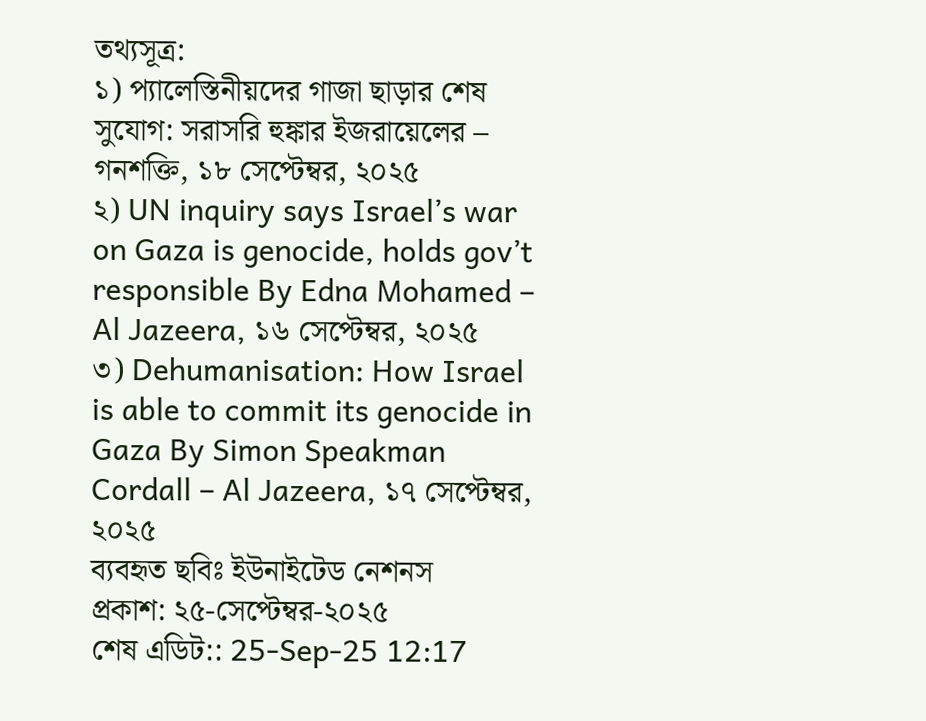তথ্যসূত্র:
১) প্যালেস্তিনীয়দের গাজা ছাড়ার শেষ সুযোগ: সরাসরি হুঙ্কার ইজরায়েলের – গনশক্তি, ১৮ সেপ্টেম্বর, ২০২৫
২) UN inquiry says Israel’s war on Gaza is genocide, holds gov’t responsible By Edna Mohamed – Al Jazeera, ১৬ সেপ্টেম্বর, ২০২৫
৩) Dehumanisation: How Israel is able to commit its genocide in Gaza By Simon Speakman Cordall – Al Jazeera, ১৭ সেপ্টেম্বর, ২০২৫
ব্যবহৃত ছবিঃ ইউনাইটেড নেশনস
প্রকাশ: ২৫-সেপ্টেম্বর-২০২৫
শেষ এডিট:: 25-Sep-25 12:17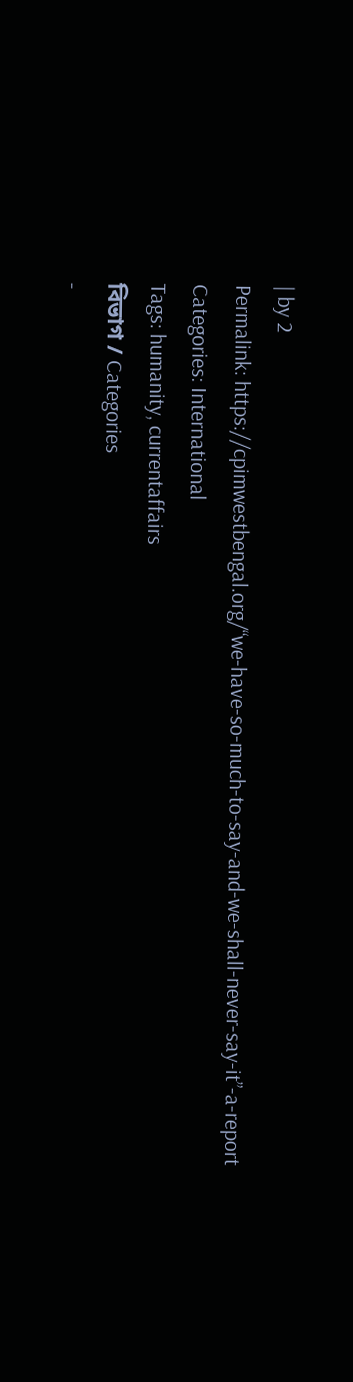| by 2
Permalink: https://cpimwestbengal.org/“we-have-so-much-to-say-and-we-shall-never-say-it”-a-report
Categories: International
Tags: humanity, currentaffairs
বিভাগ / Categories
-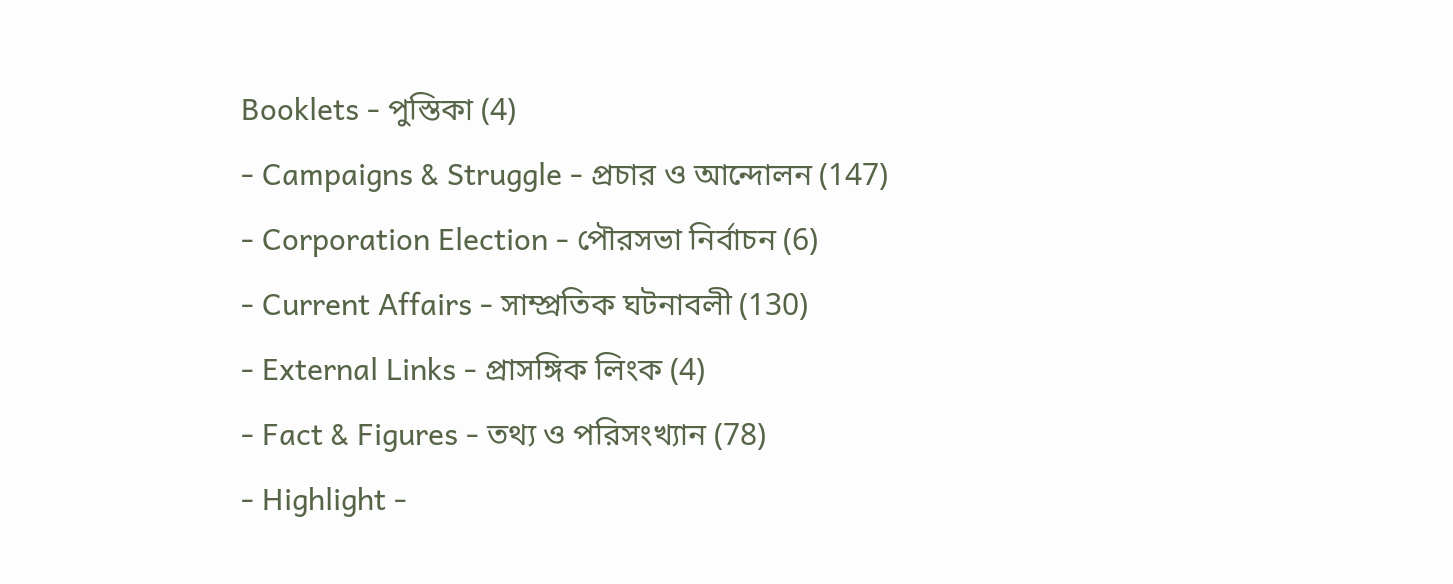Booklets - পুস্তিকা (4)
- Campaigns & Struggle - প্রচার ও আন্দোলন (147)
- Corporation Election - পৌরসভা নির্বাচন (6)
- Current Affairs - সাম্প্রতিক ঘটনাবলী (130)
- External Links - প্রাসঙ্গিক লিংক (4)
- Fact & Figures - তথ্য ও পরিসংখ্যান (78)
- Highlight -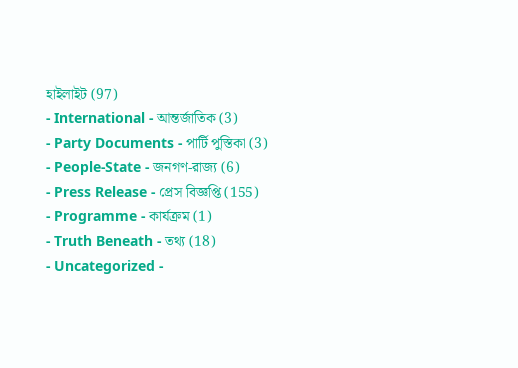হাইলাইট (97)
- International - আন্তর্জাতিক (3)
- Party Documents - পার্টি পুস্তিকা (3)
- People-State - জনগণ-রাজ্য (6)
- Press Release - প্রেস বিজ্ঞপ্তি (155)
- Programme - কার্যক্রম (1)
- Truth Beneath - তথ্য (18)
- Uncategorized -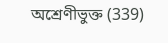অশ্রেণীভুক্ত (339)